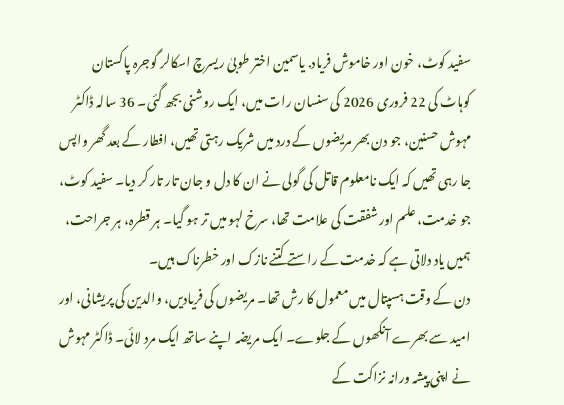سفید کوٹ، خون اور خاموش فریاد. یاسمین اختر طوبیٰ ریسرچ اسکالر گوجرہ پاکستان
کوہاٹ کی 22 فروری 2026 کی سنسان رات میں، ایک روشنی بجھ گئی۔ 36 سالہ ڈاکٹر مہوش حسنین، جو دن بھر مریضوں کے درد میں شریک رہتی تھیں، افطار کے بعد گھر واپس جا رہی تھیں کہ ایک نامعلوم قاتل کی گولی نے ان کا دل و جان تار تار کر دیا۔ سفید کوٹ، جو خدمت، علم اور شفقت کی علامت تھا، سرخ لہو میں تر ہو گیا۔ ہر قطرہ، ہر جراحت، ہمیں یاد دلاتی ہے کہ خدمت کے راستے کتنے نازک اور خطرناک ہیں۔
دن کے وقت ہسپتال میں معمول کا رش تھا۔ مریضوں کی فریادیں، والدین کی پریشانی، اور امید سے بھرے آنکھوں کے جلوے۔ ایک مریضہ اپنے ساتھ ایک مرد لائی۔ ڈاکٹر مہوش نے اپنی پیشہ ورانہ نزاکت کے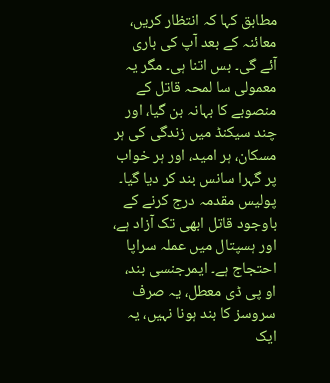مطابق کہا کہ انتظار کریں، معائنہ کے بعد آپ کی باری آئے گی۔ بس اتنا ہی۔ مگر یہ معمولی سا لمحہ قاتل کے منصوبے کا بہانہ بن گیا، اور چند سیکنڈ میں زندگی کی ہر مسکان، ہر امید، اور ہر خواب پر گہرا سانس بند کر دیا گیا۔
پولیس مقدمہ درج کرنے کے باوجود قاتل ابھی تک آزاد ہے، اور ہسپتال میں عملہ سراپا احتجاج ہے۔ ایمرجنسی بند، او پی ڈی معطل، یہ صرف سروسز کا بند ہونا نہیں، یہ ایک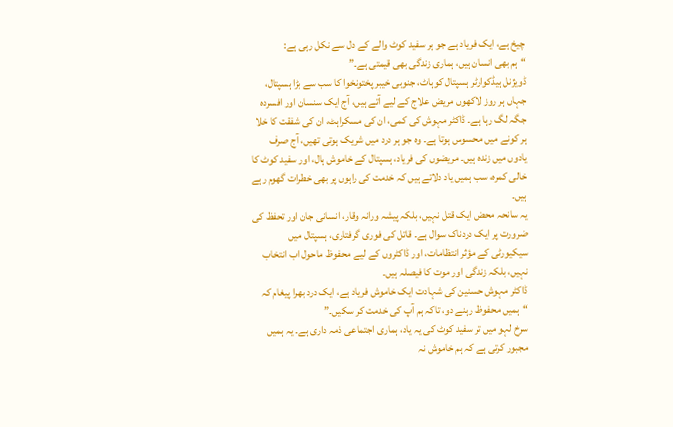چیخ ہے، ایک فریاد ہے جو ہر سفید کوٹ والے کے دل سے نکل رہی ہے:
“ہم بھی انسان ہیں، ہماری زندگی بھی قیمتی ہے۔”
ڈویژنل ہیڈکوارٹر ہسپتال کوہاٹ، جنوبی خیبر پختونخوا کا سب سے بڑا ہسپتال، جہاں ہر روز لاکھوں مریض علاج کے لیے آتے ہیں، آج ایک سنسان اور افسردہ جگہ لگ رہا ہے۔ ڈاکٹر مہوش کی کمی، ان کی مسکراہٹ، ان کی شفقت کا خلا ہر کونے میں محسوس ہوتا ہے۔ وہ جو ہر درد میں شریک ہوتی تھیں، آج صرف یادوں میں زندہ ہیں۔ مریضوں کی فریاد، ہسپتال کے خاموش ہال، اور سفید کوٹ کا خالی کمرہ، سب ہمیں یاد دلاتے ہیں کہ خدمت کی راہوں پر بھی خطرات گھوم رہے ہیں۔
یہ سانحہ محض ایک قتل نہیں، بلکہ پیشہ ورانہ وقار، انسانی جان اور تحفظ کی ضرورت پر ایک دردناک سوال ہے۔ قاتل کی فوری گرفتاری، ہسپتال میں سیکیورٹی کے مؤثر انتظامات، اور ڈاکٹروں کے لیے محفوظ ماحول اب انتخاب نہیں، بلکہ زندگی اور موت کا فیصلہ ہیں۔
ڈاکٹر مہوش حسنین کی شہادت ایک خاموش فریاد ہے، ایک درد بھرا پیغام کہ
“ہمیں محفوظ رہنے دو، تاکہ ہم آپ کی خدمت کر سکیں۔”
سرخ لہو میں تر سفید کوٹ کی یہ یاد، ہماری اجتماعی ذمہ داری ہے۔ یہ ہمیں مجبور کرتی ہے کہ ہم خاموش نہ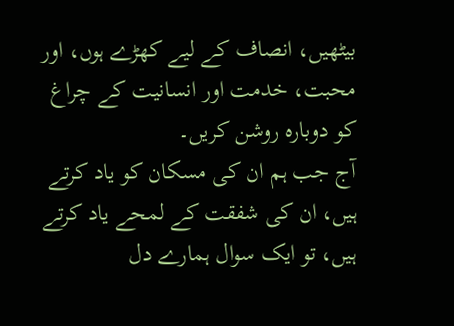بیٹھیں، انصاف کے لیے کھڑے ہوں، اور محبت، خدمت اور انسانیت کے چراغ کو دوبارہ روشن کریں۔
آج جب ہم ان کی مسکان کو یاد کرتے ہیں، ان کی شفقت کے لمحے یاد کرتے ہیں، تو ایک سوال ہمارے دل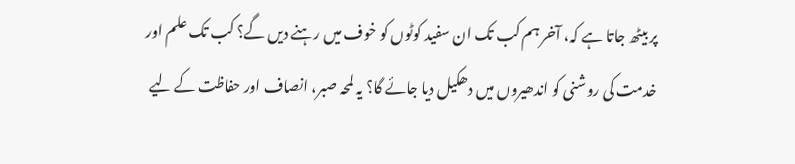پر بیٹھ جاتا ہے کہ، آخر ہم کب تک ان سفید کوٹوں کو خوف میں رہنے دیں گے؟ کب تک علم اور خدمت کی روشنی کو اندھیروں میں دھکیل دیا جائے گا؟ یہ لمحہ صبر، انصاف اور حفاظت کے لیے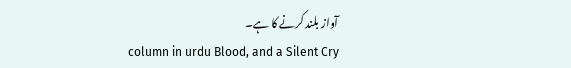آواز بلند کرنے کا ہے۔
column in urdu Blood, and a Silent Cry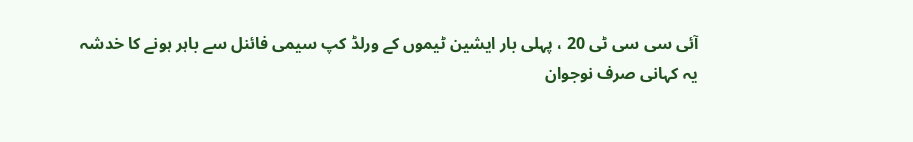آئی سی سی ٹی 20 ، پہلی بار ایشین ٹیموں کے ورلڈ کپ سیمی فائنل سے باہر ہونے کا خدشہ
یہ کہانی صرف نوجوان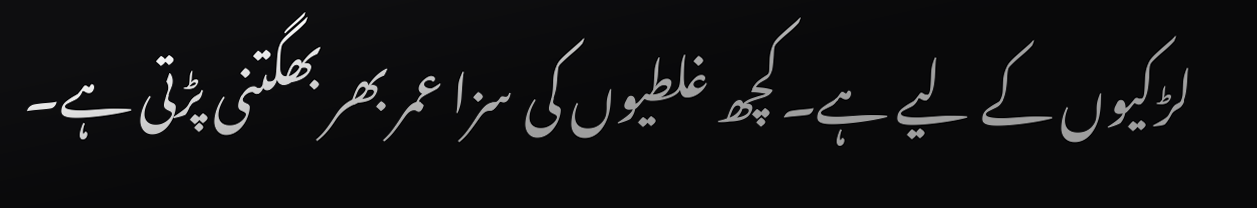لڑکیوں کے لیے ہے۔کچھ غلطیوں کی سزا عمر بھر بھگتنی پڑتی ہے۔